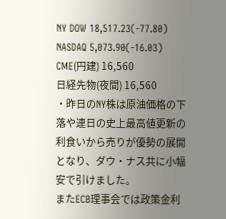NY DOW 18,517.23(-77.80)
NASDAQ 5,073.90(-16.03)
CME(円建) 16,560
日経先物(夜間) 16,560
・昨日のNY株は原油価格の下落や連日の史上最高値更新の利食いから売りが優勢の展開となり、ダウ・ナス共に小幅安で引けました。
またECB理事会では政策金利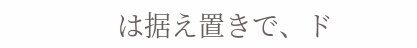は据え置きで、ド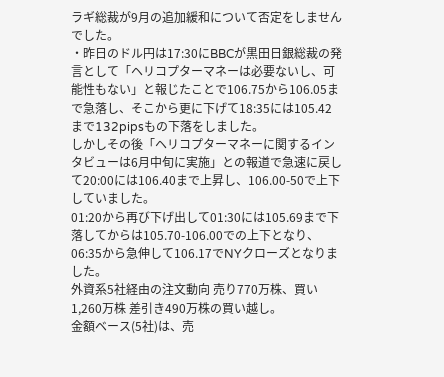ラギ総裁が9月の追加緩和について否定をしませんでした。
・昨日のドル円は17:30にBBCが黒田日銀総裁の発言として「ヘリコプターマネーは必要ないし、可能性もない」と報じたことで106.75から106.05まで急落し、そこから更に下げて18:35には105.42まで132pipsもの下落をしました。
しかしその後「ヘリコプターマネーに関するインタビューは6月中旬に実施」との報道で急速に戻して20:00には106.40まで上昇し、106.00-50で上下していました。
01:20から再び下げ出して01:30には105.69まで下落してからは105.70-106.00での上下となり、06:35から急伸して106.17でNYクローズとなりました。
外資系5社経由の注文動向 売り770万株、買い1,260万株 差引き490万株の買い越し。
金額ベース(5社)は、売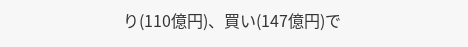り(110億円)、買い(147億円)で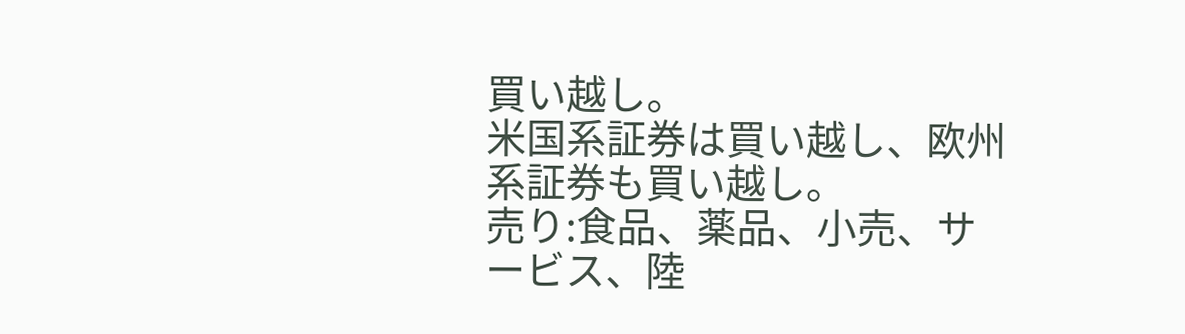買い越し。
米国系証券は買い越し、欧州系証券も買い越し。
売り:食品、薬品、小売、サービス、陸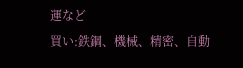運など
買い:鉄鋼、機械、精密、自動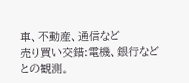車、不動産、通信など
売り買い交錯:電機、銀行など
との観測。